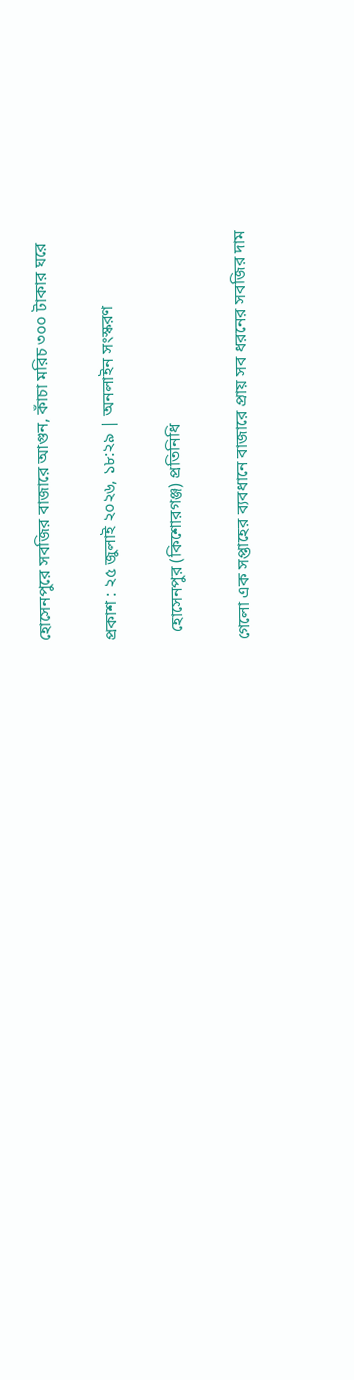হোসেনপুরে সবজির বাজারে আগুন, কাঁচা মরিচ ৩০০ টাকার ঘরে

প্রকাশ : ২৫ জুলাই ২০২৬, ১৮:২৯ | অনলাইন সংস্করণ

  হোসেনপুর (কিশোরগঞ্জ) প্রতিনিধি

গেলো এক সপ্তাহের ব্যবধানে বাজারে প্রায় সব ধরনের সবজির দাম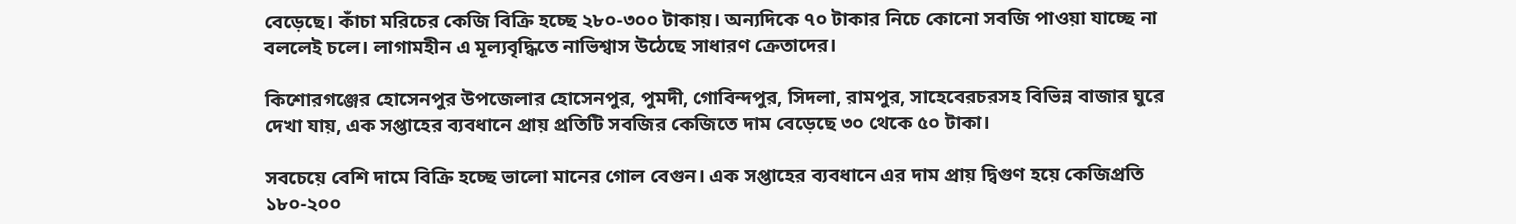বেড়েছে। কাঁচা মরিচের কেজি বিক্রি হচ্ছে ২৮০-৩০০ টাকায়। অন্যদিকে ৭০ টাকার নিচে কোনো সবজি পাওয়া যাচ্ছে না বললেই চলে। লাগামহীন এ মূল্যবৃদ্ধিতে নাভিশ্বাস উঠেছে সাধারণ ক্রেতাদের।

কিশোরগঞ্জের হোসেনপুর উপজেলার হোসেনপুর, পুমদী, গোবিন্দপুর, সিদলা, রামপুর, সাহেবেরচরসহ বিভিন্ন বাজার ঘুরে দেখা যায়, এক সপ্তাহের ব্যবধানে প্রায় প্রতিটি সবজির কেজিতে দাম বেড়েছে ৩০ থেকে ৫০ টাকা।

সবচেয়ে বেশি দামে বিক্রি হচ্ছে ভালো মানের গোল বেগুন। এক সপ্তাহের ব্যবধানে এর দাম প্রায় দ্বিগুণ হয়ে কেজিপ্রতি ১৮০-২০০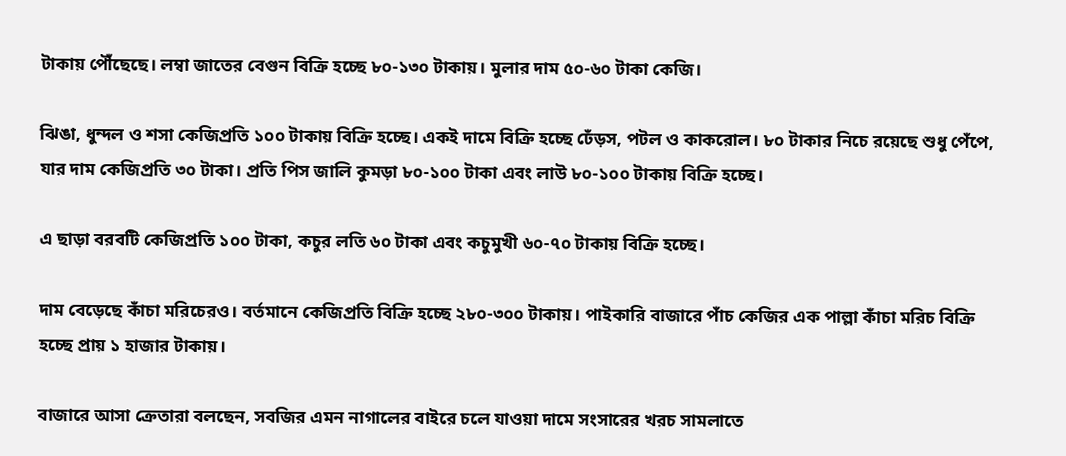টাকায় পৌঁছেছে। লম্বা জাতের বেগুন বিক্রি হচ্ছে ৮০-১৩০ টাকায়। মুলার দাম ৫০-৬০ টাকা কেজি।

ঝিঙা, ধুন্দল ও শসা কেজিপ্রতি ১০০ টাকায় বিক্রি হচ্ছে। একই দামে বিক্রি হচ্ছে ঢেঁড়স, পটল ও কাকরোল। ৮০ টাকার নিচে রয়েছে শুধু পেঁপে, যার দাম কেজিপ্রতি ৩০ টাকা। প্রতি পিস জালি কুমড়া ৮০-১০০ টাকা এবং লাউ ৮০-১০০ টাকায় বিক্রি হচ্ছে।

এ ছাড়া বরবটি কেজিপ্রতি ১০০ টাকা, কচুর লতি ৬০ টাকা এবং কচুমুখী ৬০-৭০ টাকায় বিক্রি হচ্ছে।

দাম বেড়েছে কাঁচা মরিচেরও। বর্তমানে কেজিপ্রতি বিক্রি হচ্ছে ২৮০-৩০০ টাকায়। পাইকারি বাজারে পাঁচ কেজির এক পাল্লা কাঁচা মরিচ বিক্রি হচ্ছে প্রায় ১ হাজার টাকায়।

বাজারে আসা ক্রেতারা বলছেন, সবজির এমন নাগালের বাইরে চলে যাওয়া দামে সংসারের খরচ সামলাতে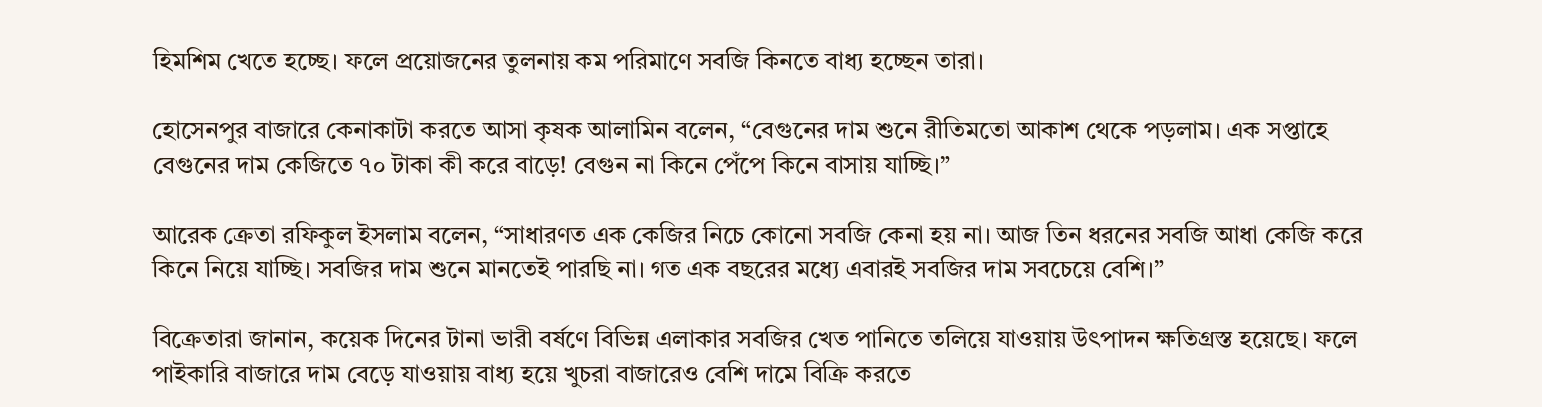হিমশিম খেতে হচ্ছে। ফলে প্রয়োজনের তুলনায় কম পরিমাণে সবজি কিনতে বাধ্য হচ্ছেন তারা।

হোসেনপুর বাজারে কেনাকাটা করতে আসা কৃষক আলামিন বলেন, “বেগুনের দাম শুনে রীতিমতো আকাশ থেকে পড়লাম। এক সপ্তাহে বেগুনের দাম কেজিতে ৭০ টাকা কী করে বাড়ে! বেগুন না কিনে পেঁপে কিনে বাসায় যাচ্ছি।”

আরেক ক্রেতা রফিকুল ইসলাম বলেন, “সাধারণত এক কেজির নিচে কোনো সবজি কেনা হয় না। আজ তিন ধরনের সবজি আধা কেজি করে কিনে নিয়ে যাচ্ছি। সবজির দাম শুনে মানতেই পারছি না। গত এক বছরের মধ্যে এবারই সবজির দাম সবচেয়ে বেশি।”

বিক্রেতারা জানান, কয়েক দিনের টানা ভারী বর্ষণে বিভিন্ন এলাকার সবজির খেত পানিতে তলিয়ে যাওয়ায় উৎপাদন ক্ষতিগ্রস্ত হয়েছে। ফলে পাইকারি বাজারে দাম বেড়ে যাওয়ায় বাধ্য হয়ে খুচরা বাজারেও বেশি দামে বিক্রি করতে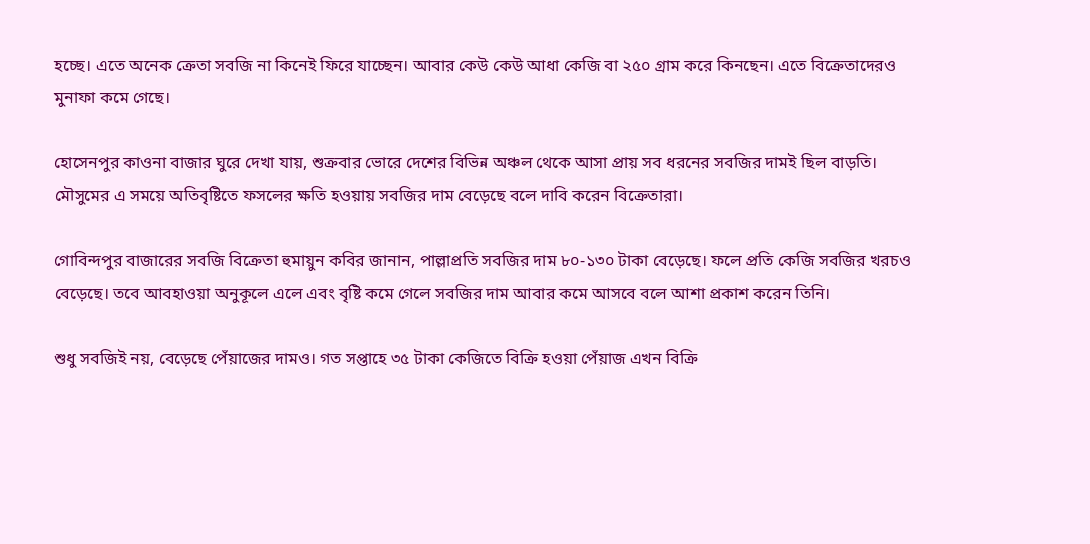হচ্ছে। এতে অনেক ক্রেতা সবজি না কিনেই ফিরে যাচ্ছেন। আবার কেউ কেউ আধা কেজি বা ২৫০ গ্রাম করে কিনছেন। এতে বিক্রেতাদেরও মুনাফা কমে গেছে।

হোসেনপুর কাওনা বাজার ঘুরে দেখা যায়, শুক্রবার ভোরে দেশের বিভিন্ন অঞ্চল থেকে আসা প্রায় সব ধরনের সবজির দামই ছিল বাড়তি। মৌসুমের এ সময়ে অতিবৃষ্টিতে ফসলের ক্ষতি হওয়ায় সবজির দাম বেড়েছে বলে দাবি করেন বিক্রেতারা।

গোবিন্দপুর বাজারের সবজি বিক্রেতা হুমায়ুন কবির জানান, পাল্লাপ্রতি সবজির দাম ৮০-১৩০ টাকা বেড়েছে। ফলে প্রতি কেজি সবজির খরচও বেড়েছে। তবে আবহাওয়া অনুকূলে এলে এবং বৃষ্টি কমে গেলে সবজির দাম আবার কমে আসবে বলে আশা প্রকাশ করেন তিনি।

শুধু সবজিই নয়, বেড়েছে পেঁয়াজের দামও। গত সপ্তাহে ৩৫ টাকা কেজিতে বিক্রি হওয়া পেঁয়াজ এখন বিক্রি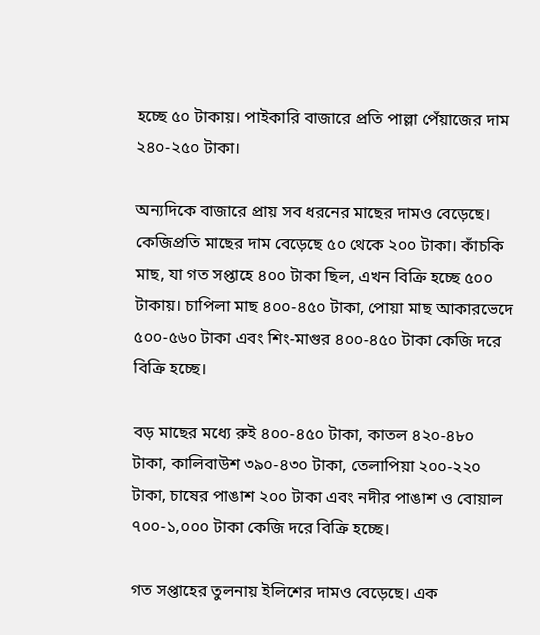হচ্ছে ৫০ টাকায়। পাইকারি বাজারে প্রতি পাল্লা পেঁয়াজের দাম ২৪০-২৫০ টাকা।

অন্যদিকে বাজারে প্রায় সব ধরনের মাছের দামও বেড়েছে। কেজিপ্রতি মাছের দাম বেড়েছে ৫০ থেকে ২০০ টাকা। কাঁচকি মাছ, যা গত সপ্তাহে ৪০০ টাকা ছিল, এখন বিক্রি হচ্ছে ৫০০ টাকায়। চাপিলা মাছ ৪০০-৪৫০ টাকা, পোয়া মাছ আকারভেদে ৫০০-৫৬০ টাকা এবং শিং-মাগুর ৪০০-৪৫০ টাকা কেজি দরে বিক্রি হচ্ছে।

বড় মাছের মধ্যে রুই ৪০০-৪৫০ টাকা, কাতল ৪২০-৪৮০ টাকা, কালিবাউশ ৩৯০-৪৩০ টাকা, তেলাপিয়া ২০০-২২০ টাকা, চাষের পাঙাশ ২০০ টাকা এবং নদীর পাঙাশ ও বোয়াল ৭০০-১,০০০ টাকা কেজি দরে বিক্রি হচ্ছে।

গত সপ্তাহের তুলনায় ইলিশের দামও বেড়েছে। এক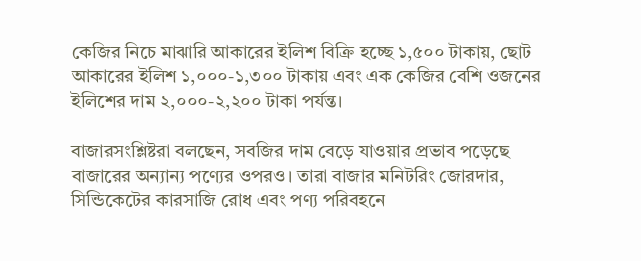কেজির নিচে মাঝারি আকারের ইলিশ বিক্রি হচ্ছে ১,৫০০ টাকায়, ছোট আকারের ইলিশ ১,০০০-১,৩০০ টাকায় এবং এক কেজির বেশি ওজনের ইলিশের দাম ২,০০০-২,২০০ টাকা পর্যন্ত।

বাজারসংশ্লিষ্টরা বলছেন, সবজির দাম বেড়ে যাওয়ার প্রভাব পড়েছে বাজারের অন্যান্য পণ্যের ওপরও। তারা বাজার মনিটরিং জোরদার, সিন্ডিকেটের কারসাজি রোধ এবং পণ্য পরিবহনে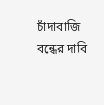চাঁদাবাজি বন্ধের দাবি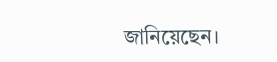জানিয়েছেন।